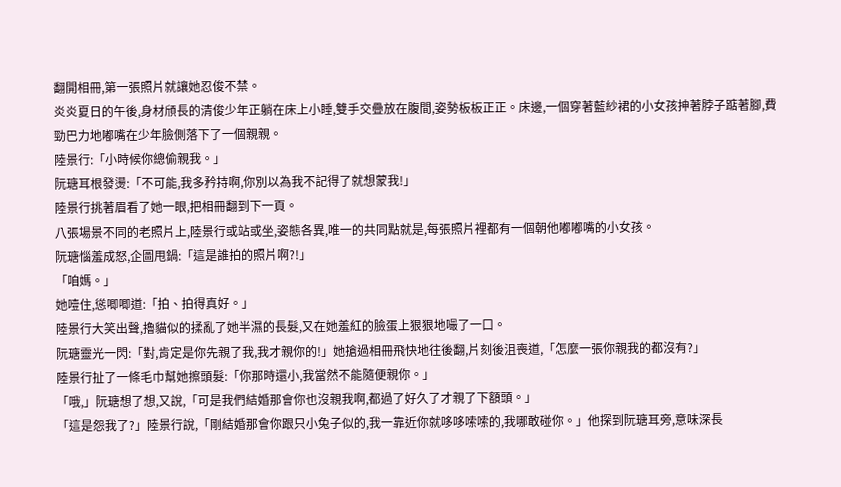翻開相冊,第一張照片就讓她忍俊不禁。
炎炎夏日的午後,身材頎長的清俊少年正躺在床上小睡,雙手交疊放在腹間,姿勢板板正正。床邊,一個穿著藍紗裙的小女孩抻著脖子踮著腳,費勁巴力地嘟嘴在少年臉側落下了一個親親。
陸景行:「小時候你總偷親我。」
阮瑭耳根發燙:「不可能,我多矜持啊,你別以為我不記得了就想蒙我!」
陸景行挑著眉看了她一眼,把相冊翻到下一頁。
八張場景不同的老照片上,陸景行或站或坐,姿態各異,唯一的共同點就是,每張照片裡都有一個朝他嘟嘟嘴的小女孩。
阮瑭惱羞成怒,企圖甩鍋:「這是誰拍的照片啊?!」
「咱媽。」
她噎住,慫唧唧道:「拍、拍得真好。」
陸景行大笑出聲,擼貓似的揉亂了她半濕的長髮,又在她羞紅的臉蛋上狠狠地嘬了一口。
阮瑭靈光一閃:「對,肯定是你先親了我,我才親你的!」她搶過相冊飛快地往後翻,片刻後沮喪道,「怎麼一張你親我的都沒有?」
陸景行扯了一條毛巾幫她擦頭髮:「你那時還小,我當然不能隨便親你。」
「哦,」阮瑭想了想,又說,「可是我們結婚那會你也沒親我啊,都過了好久了才親了下額頭。」
「這是怨我了?」陸景行說,「剛結婚那會你跟只小兔子似的,我一靠近你就哆哆嗦嗦的,我哪敢碰你。」他探到阮瑭耳旁,意味深長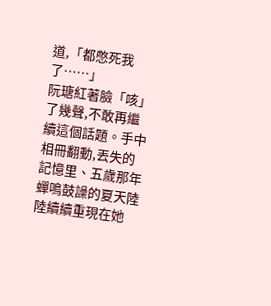道,「都憋死我了……」
阮瑭紅著臉「咳」了幾聲,不敢再繼續這個話題。手中相冊翻動,丟失的記憶里、五歲那年蟬鳴鼓譟的夏天陸陸續續重現在她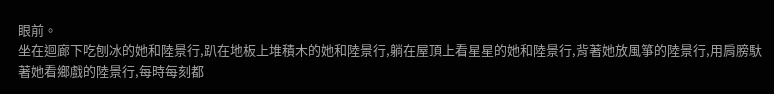眼前。
坐在迴廊下吃刨冰的她和陸景行,趴在地板上堆積木的她和陸景行,躺在屋頂上看星星的她和陸景行,背著她放風箏的陸景行,用肩膀馱著她看鄉戲的陸景行,每時每刻都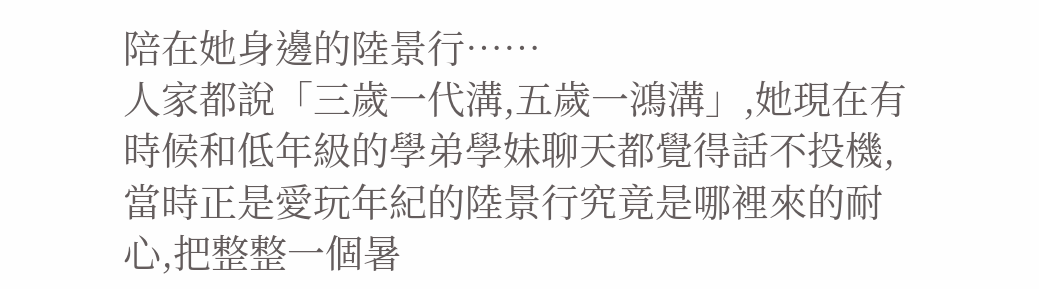陪在她身邊的陸景行……
人家都說「三歲一代溝,五歲一鴻溝」,她現在有時候和低年級的學弟學妹聊天都覺得話不投機,當時正是愛玩年紀的陸景行究竟是哪裡來的耐心,把整整一個暑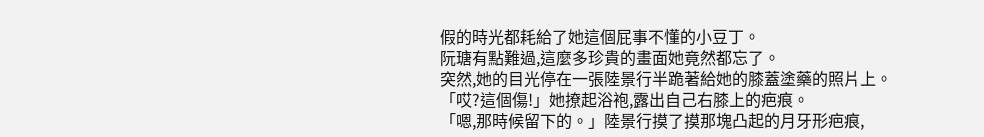假的時光都耗給了她這個屁事不懂的小豆丁。
阮瑭有點難過,這麼多珍貴的畫面她竟然都忘了。
突然,她的目光停在一張陸景行半跪著給她的膝蓋塗藥的照片上。
「哎?這個傷!」她撩起浴袍,露出自己右膝上的疤痕。
「嗯,那時候留下的。」陸景行摸了摸那塊凸起的月牙形疤痕,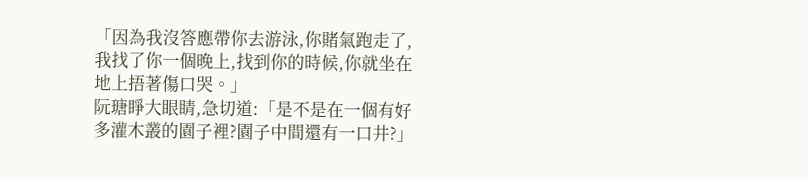「因為我沒答應帶你去游泳,你賭氣跑走了,我找了你一個晚上,找到你的時候,你就坐在地上捂著傷口哭。」
阮瑭睜大眼睛,急切道:「是不是在一個有好多灌木叢的園子裡?園子中間還有一口井?」